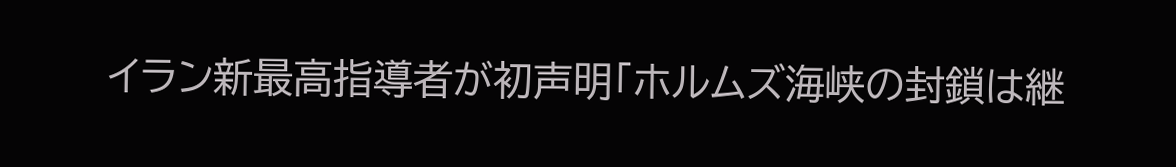イラン新最高指導者が初声明「ホルムズ海峡の封鎖は継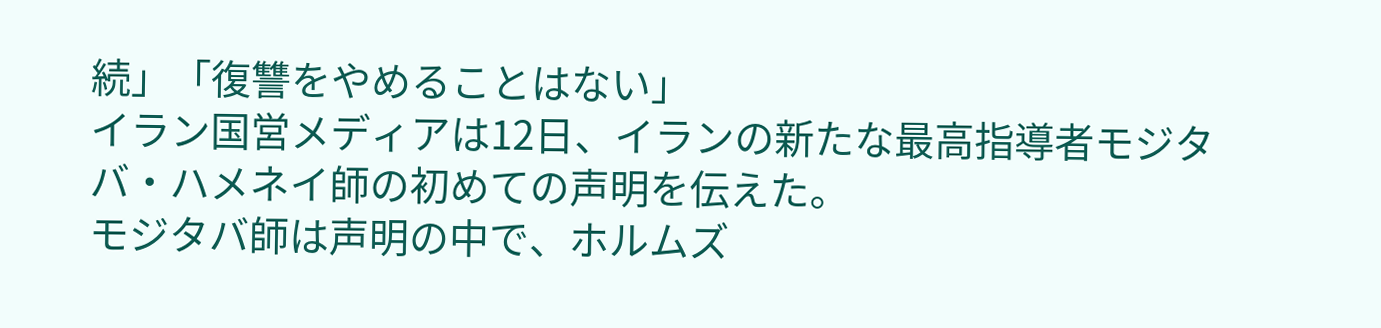続」「復讐をやめることはない」
イラン国営メディアは12日、イランの新たな最高指導者モジタバ・ハメネイ師の初めての声明を伝えた。
モジタバ師は声明の中で、ホルムズ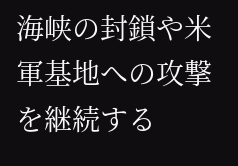海峡の封鎖や米軍基地への攻撃を継続する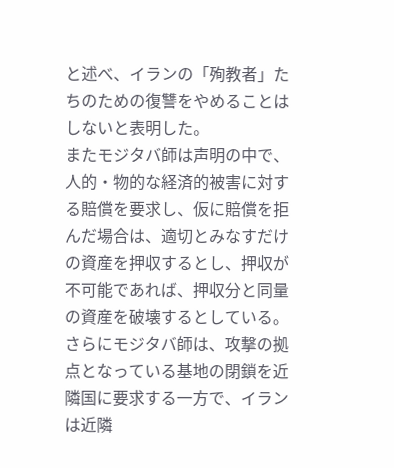と述べ、イランの「殉教者」たちのための復讐をやめることはしないと表明した。
またモジタバ師は声明の中で、人的・物的な経済的被害に対する賠償を要求し、仮に賠償を拒んだ場合は、適切とみなすだけの資産を押収するとし、押収が不可能であれば、押収分と同量の資産を破壊するとしている。
さらにモジタバ師は、攻撃の拠点となっている基地の閉鎖を近隣国に要求する一方で、イランは近隣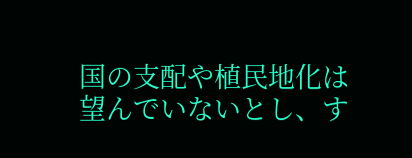国の支配や植民地化は望んでいないとし、す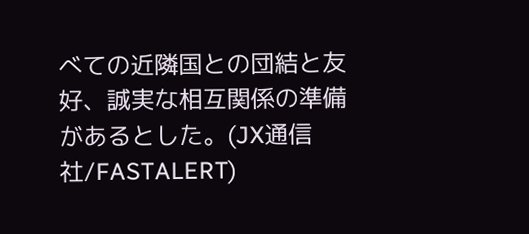べての近隣国との団結と友好、誠実な相互関係の準備があるとした。(JX通信社/FASTALERT)